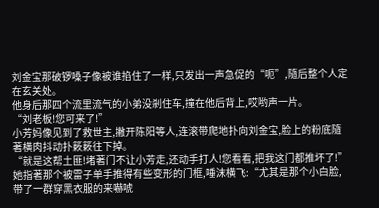刘金宝那破锣嗓子像被谁掐住了一样,只发出一声急促的“呃”,隨后整个人定在玄关处。
他身后那四个流里流气的小弟没剎住车,撞在他后背上,哎哟声一片。
“刘老板!您可来了!”
小芳妈像见到了救世主,撇开陈阳等人,连滚带爬地扑向刘金宝,脸上的粉底隨著横肉抖动扑簌簌往下掉。
“就是这帮土匪!堵著门不让小芳走,还动手打人!您看看,把我这门都推坏了!”
她指著那个被雷子单手推得有些变形的门框,唾沫横飞:“尤其是那个小白脸,带了一群穿黑衣服的来嚇唬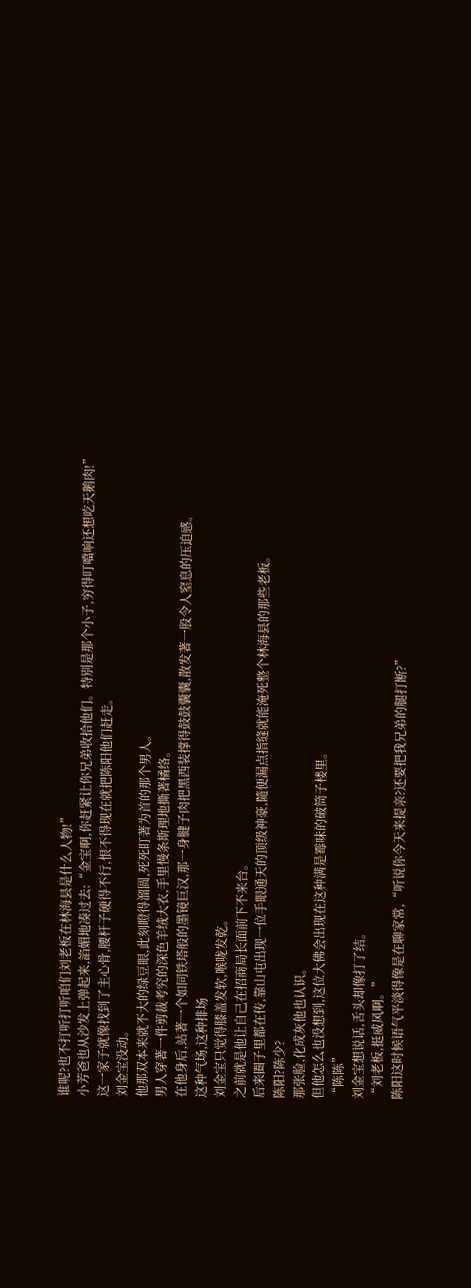谁呢?也不打听打听咱们刘老板在林海县是什么人物!”
小芳爸也从沙发上弹起来,諂媚地凑过去:“金宝啊,你赶紧让你兄弟收拾他们。特別是那个小子,穷得叮噹响还想吃天鹅肉!”
这一家子就像找到了主心骨,腰杆子硬得不行,恨不得现在就把陈阳他们赶走。
刘金宝没动。
他那双本来就不大的绿豆眼,此刻瞪得溜圆,死死盯著为首的那个男人。
男人穿著一件剪裁考究的深色羊绒大衣,手里慢条斯理地撕著橘络。
在他身后,站著一个如同铁塔般的墨镜巨汉,那一身腱子肉把黑西装撑得鼓鼓囊囊,散发著一股令人窒息的压迫感。
这种气场,这种排场
刘金宝只觉得膝盖发软,喉咙发乾。
之前就是他让自己在招商局长面前下不来台。
后来圈子里都在传,靠山屯出现一位手眼通天的顶级神豪,隨便漏点指缝就能淹死整个林海县的那些老板。
陈阳?陈少?
那张脸,化成灰他也认识。
但他怎么也没想到,这位大佛会出现在这种满是霉味的破筒子楼里。
“陈陈”
刘金宝想说话,舌头却像打了结。
“刘老板,挺威风啊。”
陈阳这时候语气平淡得像是在聊家常,“听说你今天来提亲?还要把我兄弟的腿打断?”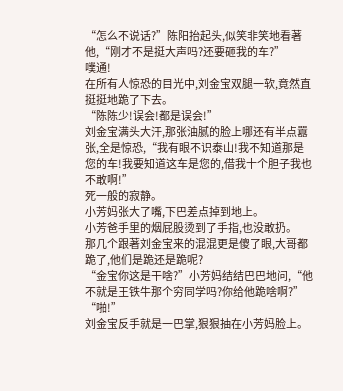“怎么不说话?”陈阳抬起头,似笑非笑地看著他,“刚才不是挺大声吗?还要砸我的车?”
噗通!
在所有人惊恐的目光中,刘金宝双腿一软,竟然直挺挺地跪了下去。
“陈陈少!误会!都是误会!”
刘金宝满头大汗,那张油腻的脸上哪还有半点囂张,全是惊恐,“我有眼不识泰山!我不知道那是您的车!我要知道这车是您的,借我十个胆子我也不敢啊!”
死一般的寂静。
小芳妈张大了嘴,下巴差点掉到地上。
小芳爸手里的烟屁股烫到了手指,也没敢扔。
那几个跟著刘金宝来的混混更是傻了眼,大哥都跪了,他们是跪还是跪呢?
“金宝你这是干啥?”小芳妈结结巴巴地问,“他不就是王铁牛那个穷同学吗?你给他跪啥啊?”
“啪!”
刘金宝反手就是一巴掌,狠狠抽在小芳妈脸上。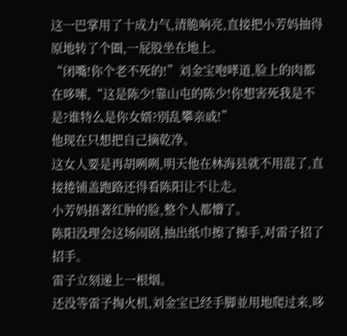这一巴掌用了十成力气,清脆响亮,直接把小芳妈抽得原地转了个圈,一屁股坐在地上。
“闭嘴!你个老不死的!”刘金宝咆哮道,脸上的肉都在哆嗦,“这是陈少!靠山屯的陈少!你想害死我是不是?谁特么是你女婿?別乱攀亲戚!”
他现在只想把自己摘乾净。
这女人要是再胡咧咧,明天他在林海县就不用混了,直接捲铺盖跑路还得看陈阳让不让走。
小芳妈捂著红肿的脸,整个人都懵了。
陈阳没理会这场闹剧,抽出纸巾擦了擦手,对雷子招了招手。
雷子立刻递上一根烟。
还没等雷子掏火机,刘金宝已经手脚並用地爬过来,哆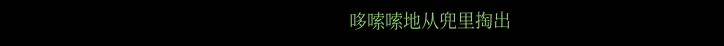哆嗦嗦地从兜里掏出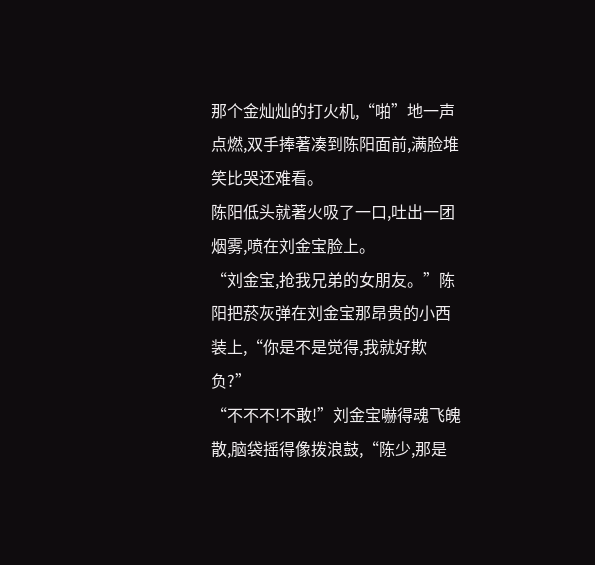那个金灿灿的打火机,“啪”地一声点燃,双手捧著凑到陈阳面前,满脸堆笑比哭还难看。
陈阳低头就著火吸了一口,吐出一团烟雾,喷在刘金宝脸上。
“刘金宝,抢我兄弟的女朋友。”陈阳把菸灰弹在刘金宝那昂贵的小西装上,“你是不是觉得,我就好欺负?”
“不不不!不敢!”刘金宝嚇得魂飞魄散,脑袋摇得像拨浪鼓,“陈少,那是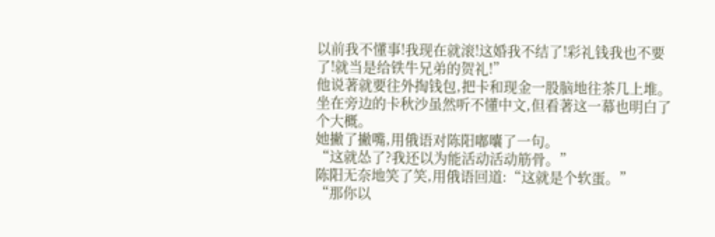以前我不懂事!我现在就滚!这婚我不结了!彩礼钱我也不要了!就当是给铁牛兄弟的贺礼!”
他说著就要往外掏钱包,把卡和现金一股脑地往茶几上堆。
坐在旁边的卡秋沙虽然听不懂中文,但看著这一幕也明白了个大概。
她撇了撇嘴,用俄语对陈阳嘟囔了一句。
“这就怂了?我还以为能活动活动筋骨。”
陈阳无奈地笑了笑,用俄语回道:“这就是个软蛋。”
“那你以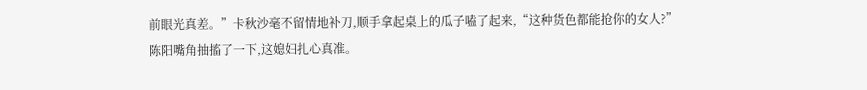前眼光真差。”卡秋沙毫不留情地补刀,顺手拿起桌上的瓜子嗑了起来,“这种货色都能抢你的女人?”
陈阳嘴角抽搐了一下,这媳妇扎心真准。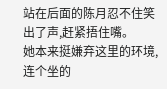站在后面的陈月忍不住笑出了声,赶紧捂住嘴。
她本来挺嫌弃这里的环境,连个坐的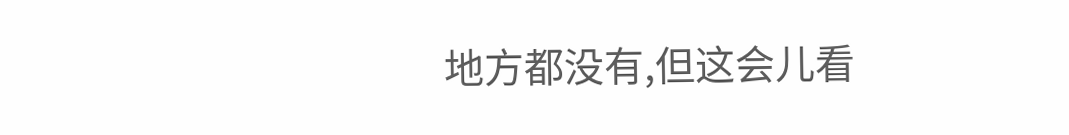地方都没有,但这会儿看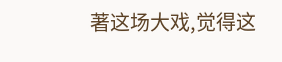著这场大戏,觉得这